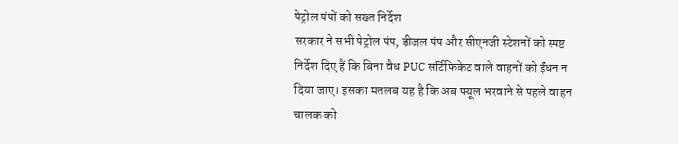पेट्रोल पंपों को सख्त निर्देश
सरकार ने सभी पेट्रोल पंप, डीजल पंप और सीएनजी स्टेशनों को स्पष्ट निर्देश दिए हैं कि बिना वैध PUC सर्टिफिकेट वाले वाहनों को ईंधन न दिया जाए। इसका मतलब यह है कि अब फ्यूल भरवाने से पहले वाहन चालक को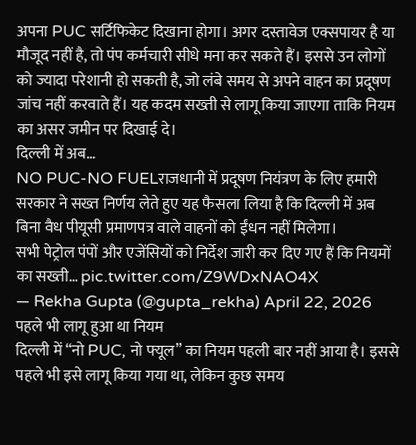अपना PUC सर्टिफिकेट दिखाना होगा। अगर दस्तावेज एक्सपायर है या मौजूद नहीं है, तो पंप कर्मचारी सीधे मना कर सकते हैं। इससे उन लोगों को ज्यादा परेशानी हो सकती है, जो लंबे समय से अपने वाहन का प्रदूषण जांच नहीं करवाते हैं। यह कदम सख्ती से लागू किया जाएगा ताकि नियम का असर जमीन पर दिखाई दे।
दिल्ली में अब…
NO PUC-NO FUELराजधानी में प्रदूषण नियंत्रण के लिए हमारी सरकार ने सख्त निर्णय लेते हुए यह फैसला लिया है कि दिल्ली में अब बिना वैध पीयूसी प्रमाणपत्र वाले वाहनों को ईंधन नहीं मिलेगा।
सभी पेट्रोल पंपों और एजेंसियों को निर्देश जारी कर दिए गए हैं कि नियमों का सख्ती… pic.twitter.com/Z9WDxNAO4X
— Rekha Gupta (@gupta_rekha) April 22, 2026
पहले भी लागू हुआ था नियम
दिल्ली में “नो PUC, नो फ्यूल” का नियम पहली बार नहीं आया है। इससे पहले भी इसे लागू किया गया था, लेकिन कुछ समय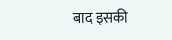बाद इसकी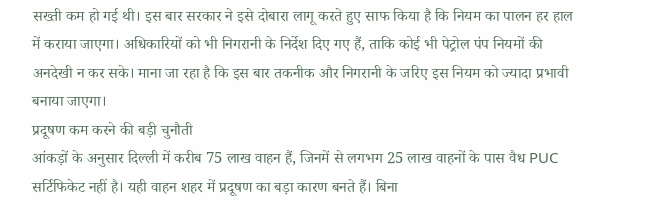सख्ती कम हो गई थी। इस बार सरकार ने इसे दोबारा लागू करते हुए साफ किया है कि नियम का पालन हर हाल में कराया जाएगा। अधिकारियों को भी निगरानी के निर्देश दिए गए हैं, ताकि कोई भी पेट्रोल पंप नियमों की अनदेखी न कर सके। माना जा रहा है कि इस बार तकनीक और निगरानी के जरिए इस नियम को ज्यादा प्रभावी बनाया जाएगा।
प्रदूषण कम करने की बड़ी चुनौती
आंकड़ों के अनुसार दिल्ली में करीब 75 लाख वाहन हैं, जिनमें से लगभग 25 लाख वाहनों के पास वैध PUC सर्टिफिकेट नहीं है। यही वाहन शहर में प्रदूषण का बड़ा कारण बनते हैं। बिना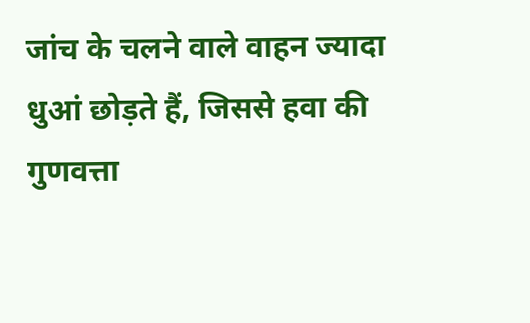जांच के चलने वाले वाहन ज्यादा धुआं छोड़ते हैं, जिससे हवा की गुणवत्ता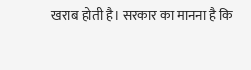खराब होती है। सरकार का मानना है कि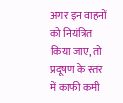अगर इन वाहनों को नियंत्रित किया जाए, तो प्रदूषण के स्तर में काफी कमी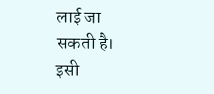लाई जा सकती है। इसी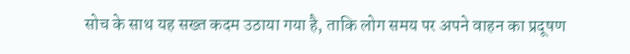सोच के साथ यह सख्त कदम उठाया गया है, ताकि लोग समय पर अपने वाहन का प्रदूषण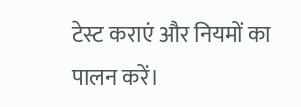टेस्ट कराएं और नियमों का पालन करें।